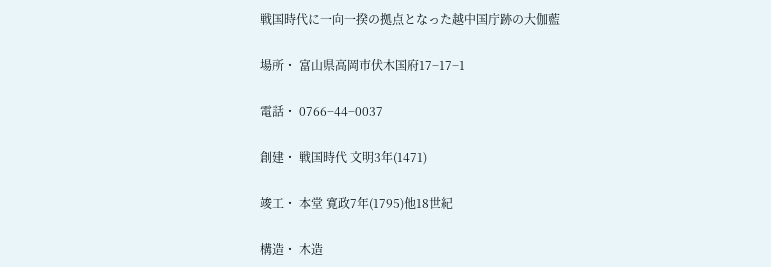戦国時代に一向一揆の拠点となった越中国庁跡の大伽藍

場所・ 富山県高岡市伏木国府17−17−1

電話・ 0766−44−0037

創建・ 戦国時代 文明3年(1471)

竣工・ 本堂 寛政7年(1795)他18世紀

構造・ 木造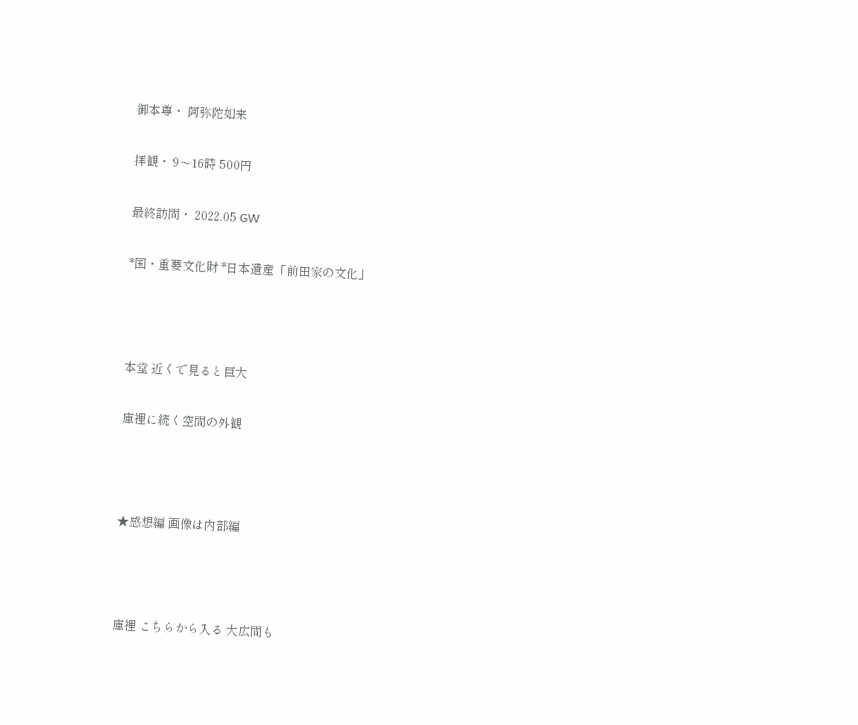御本尊・ 阿弥陀如来

拝観・ 9〜16時 500円

最終訪問・ 2022.05 GW

*国・重要文化財 *日本遺産「前田家の文化」



本堂 近くで見ると巨大

庫裡に続く空間の外観



★感想編 画像は内部編



庫裡 こちらから入る 大広間も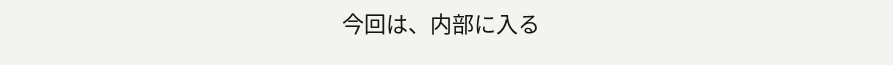今回は、内部に入る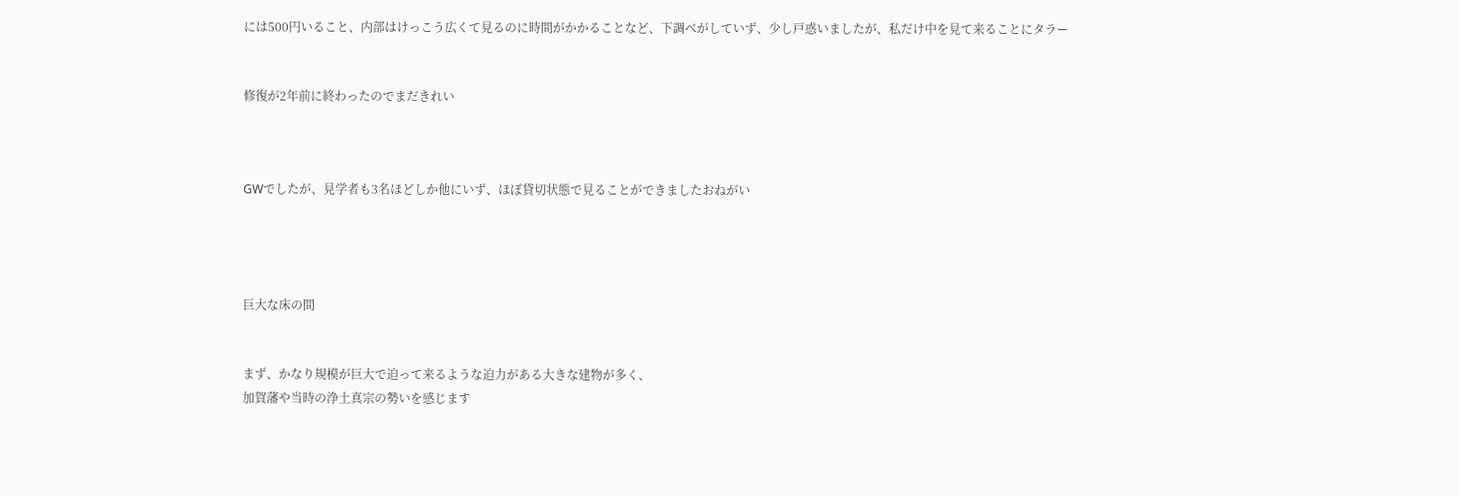には500円いること、内部はけっこう広くて見るのに時間がかかることなど、下調べがしていず、少し戸惑いましたが、私だけ中を見て来ることにタラー


修復が2年前に終わったのでまだきれい



GWでしたが、見学者も3名ほどしか他にいず、ほぼ貸切状態で見ることができましたおねがい




巨大な床の間


まず、かなり規模が巨大で迫って来るような迫力がある大きな建物が多く、
加賀藩や当時の浄土真宗の勢いを感じます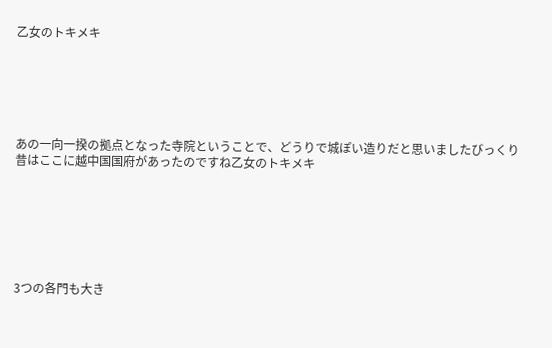乙女のトキメキ






あの一向一揆の拠点となった寺院ということで、どうりで城ぽい造りだと思いましたびっくり
昔はここに越中国国府があったのですね乙女のトキメキ







3つの各門も大き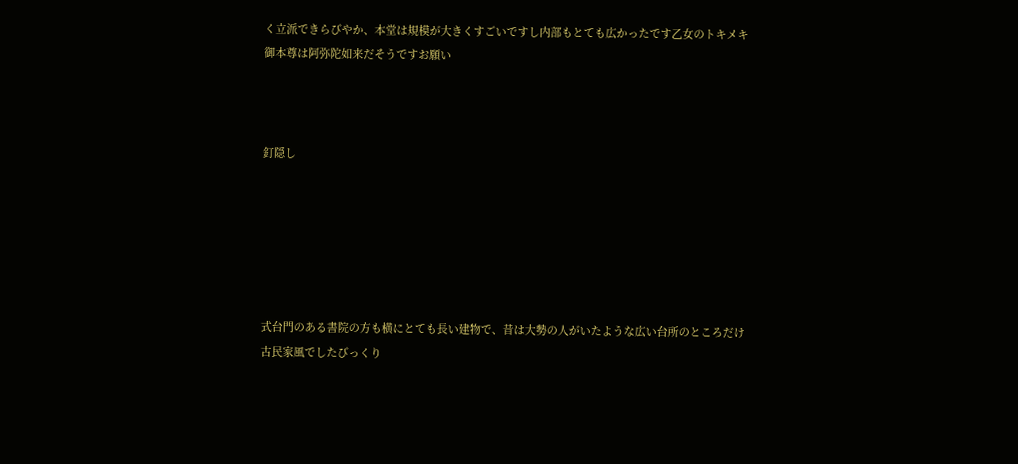く立派できらびやか、本堂は規模が大きくすごいですし内部もとても広かったです乙女のトキメキ
御本尊は阿弥陀如来だそうですお願い



釘隠し






式台門のある書院の方も横にとても長い建物で、昔は大勢の人がいたような広い台所のところだけ古民家風でしたびっくり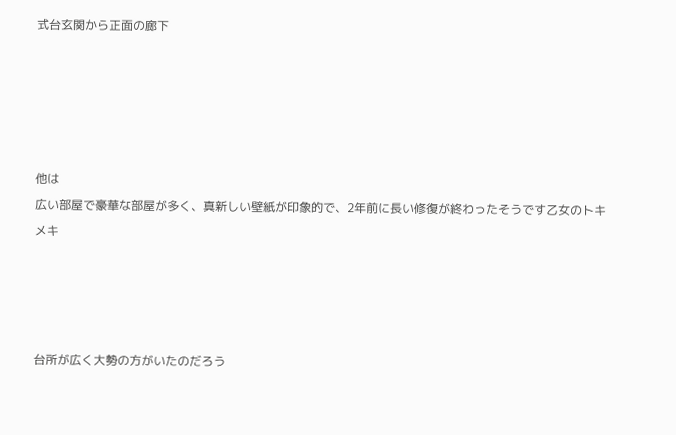式台玄関から正面の廊下





他は
広い部屋で豪華な部屋が多く、真新しい壁紙が印象的で、2年前に長い修復が終わったそうです乙女のトキメキ




台所が広く大勢の方がいたのだろう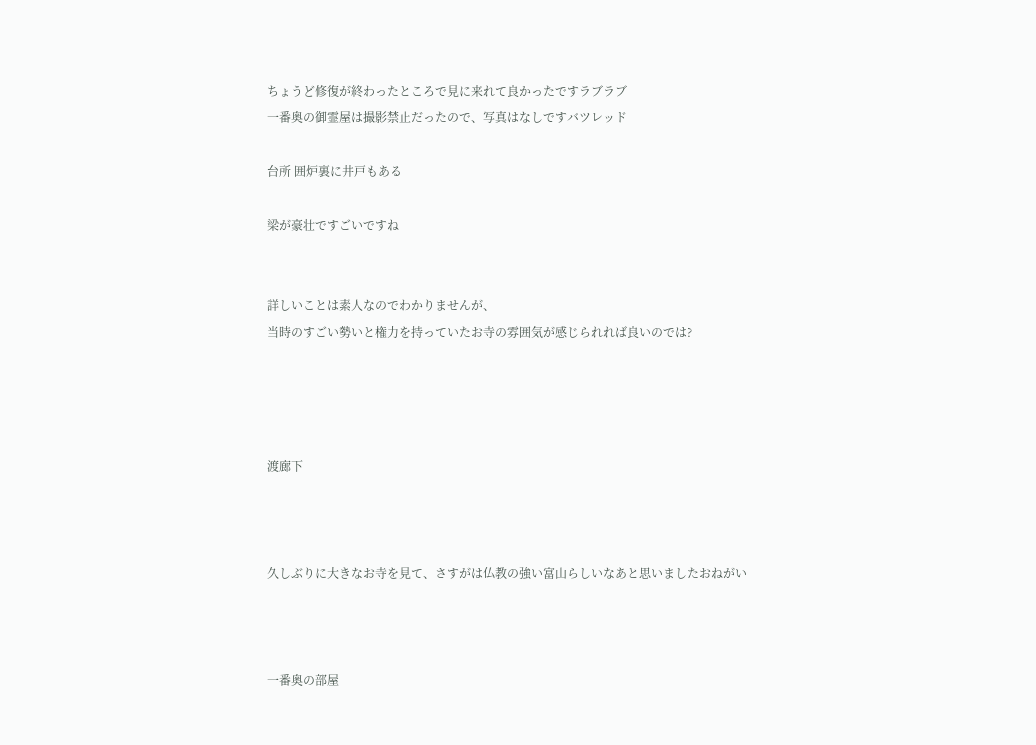ちょうど修復が終わったところで見に来れて良かったですラブラブ
一番奥の御霊屋は撮影禁止だったので、写真はなしですバツレッド

台所 囲炉裏に井戸もある

梁が豪壮ですごいですね


詳しいことは素人なのでわかりませんが、
当時のすごい勢いと権力を持っていたお寺の雰囲気が感じられれば良いのでは?




渡廊下



久しぶりに大きなお寺を見て、さすがは仏教の強い富山らしいなあと思いましたおねがい



一番奥の部屋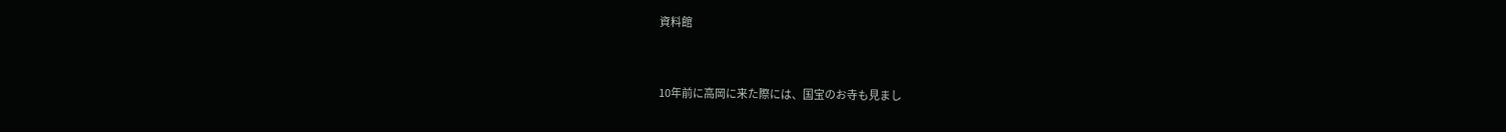資料館


10年前に高岡に来た際には、国宝のお寺も見まし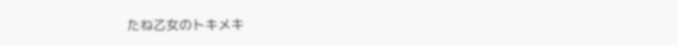たね乙女のトキメキ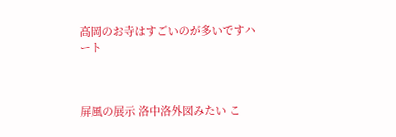高岡のお寺はすごいのが多いですハート



屏風の展示 洛中洛外図みたい こ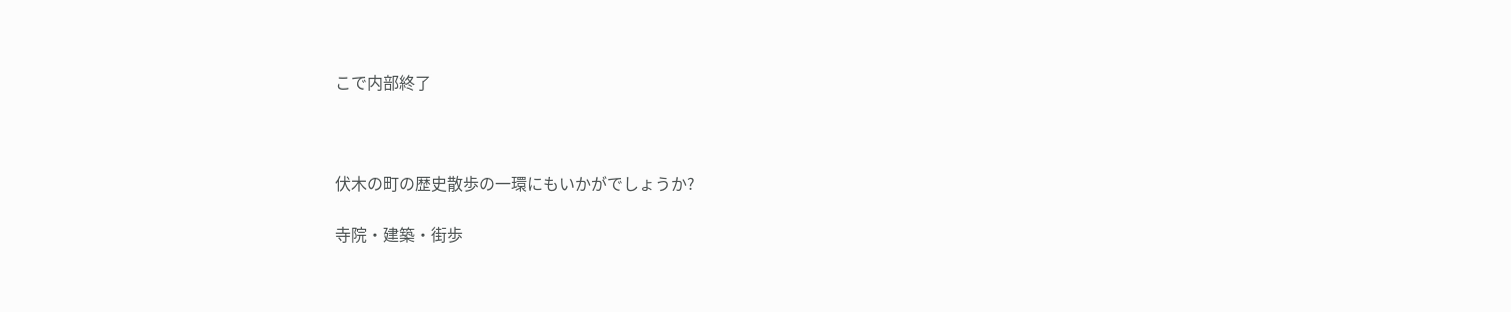こで内部終了



伏木の町の歴史散歩の一環にもいかがでしょうか?

寺院・建築・街歩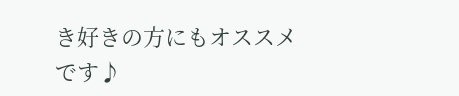き好きの方にもオススメです♪